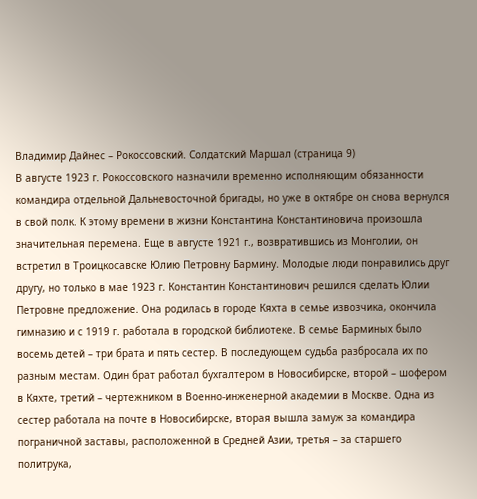Владимир Дайнес – Рокоссовский. Солдатский Маршал (страница 9)
В августе 1923 г. Рокоссовского назначили временно исполняющим обязанности командира отдельной Дальневосточной бригады, но уже в октябре он снова вернулся в свой полк. К этому времени в жизни Константина Константиновича произошла значительная перемена. Еще в августе 1921 г., возвратившись из Монголии, он встретил в Троицкосавске Юлию Петровну Бармину. Молодые люди понравились друг другу, но только в мае 1923 г. Константин Константинович решился сделать Юлии Петровне предложение. Она родилась в городе Кяхта в семье извозчика, окончила гимназию и с 1919 г. работала в городской библиотеке. В семье Барминых было восемь детей – три брата и пять сестер. В последующем судьба разбросала их по разным местам. Один брат работал бухгалтером в Новосибирске, второй – шофером в Кяхте, третий – чертежником в Военно-инженерной академии в Москве. Одна из сестер работала на почте в Новосибирске, вторая вышла замуж за командира пограничной заставы, расположенной в Средней Азии, третья – за старшего политрука,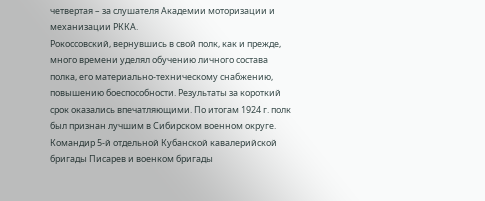четвертая – за слушателя Академии моторизации и механизации РККА.
Рокоссовский, вернувшись в свой полк, как и прежде, много времени уделял обучению личного состава полка, его материально-техническому снабжению, повышению боеспособности. Результаты за короткий срок оказались впечатляющими. По итогам 1924 г. полк был признан лучшим в Сибирском военном округе. Командир 5-й отдельной Кубанской кавалерийской бригады Писарев и военком бригады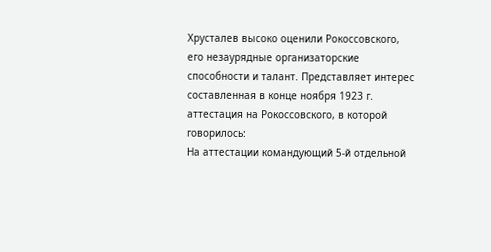Хрусталев высоко оценили Рокоссовского, его незаурядные организаторские способности и талант. Представляет интерес составленная в конце ноября 1923 г. аттестация на Рокоссовского, в которой говорилось:
На аттестации командующий 5-й отдельной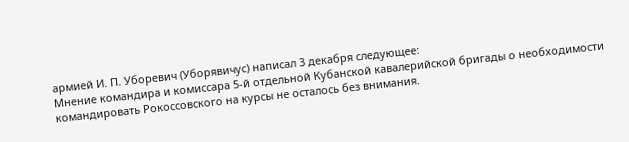армией И. П. Уборевич (Уборявичус) написал 3 декабря следующее:
Мнение командира и комиссара 5-й отдельной Кубанской кавалерийской бригады о необходимости командировать Рокоссовского на курсы не осталось без внимания.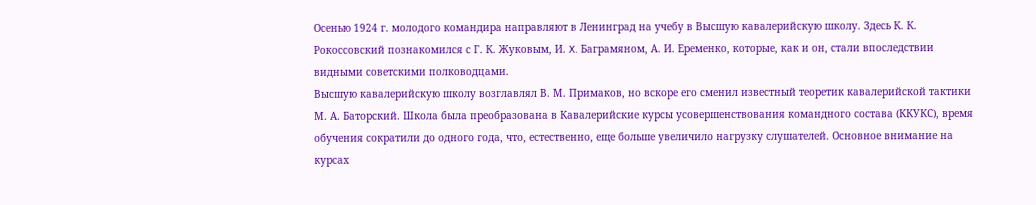Осенью 1924 г. молодого командира направляют в Ленинград на учебу в Высшую кавалерийскую школу. Здесь К. К. Рокоссовский познакомился с Г. К. Жуковым, И. X. Баграмяном, А. И. Еременко, которые, как и он, стали впоследствии видными советскими полководцами.
Высшую кавалерийскую школу возглавлял В. М. Примаков, но вскоре его сменил известный теоретик кавалерийской тактики М. А. Баторский. Школа была преобразована в Кавалерийские курсы усовершенствования командного состава (ККУКС), время обучения сократили до одного года, что, естественно, еще больше увеличило нагрузку слушателей. Основное внимание на курсах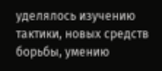уделялось изучению тактики, новых средств борьбы, умению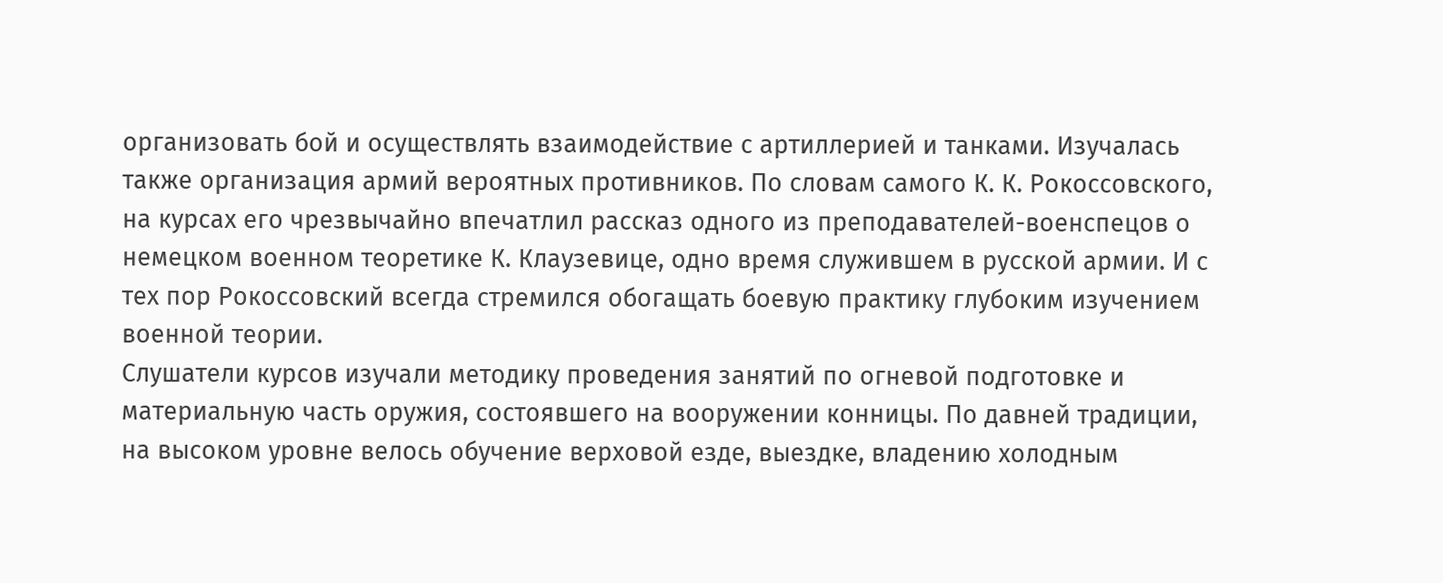организовать бой и осуществлять взаимодействие с артиллерией и танками. Изучалась также организация армий вероятных противников. По словам самого К. К. Рокоссовского, на курсах его чрезвычайно впечатлил рассказ одного из преподавателей-военспецов о немецком военном теоретике К. Клаузевице, одно время служившем в русской армии. И с тех пор Рокоссовский всегда стремился обогащать боевую практику глубоким изучением военной теории.
Слушатели курсов изучали методику проведения занятий по огневой подготовке и материальную часть оружия, состоявшего на вооружении конницы. По давней традиции, на высоком уровне велось обучение верховой езде, выездке, владению холодным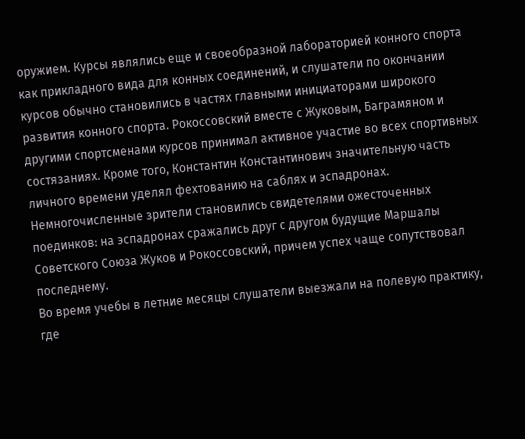оружием. Курсы являлись еще и своеобразной лабораторией конного спорта как прикладного вида для конных соединений, и слушатели по окончании курсов обычно становились в частях главными инициаторами широкого развития конного спорта. Рокоссовский вместе с Жуковым, Баграмяном и другими спортсменами курсов принимал активное участие во всех спортивных состязаниях. Кроме того, Константин Константинович значительную часть личного времени уделял фехтованию на саблях и эспадронах. Немногочисленные зрители становились свидетелями ожесточенных поединков: на эспадронах сражались друг с другом будущие Маршалы Советского Союза Жуков и Рокоссовский, причем успех чаще сопутствовал последнему.
Во время учебы в летние месяцы слушатели выезжали на полевую практику, где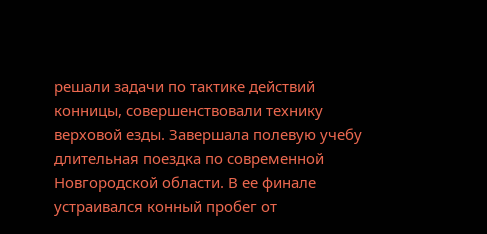решали задачи по тактике действий конницы, совершенствовали технику верховой езды. Завершала полевую учебу длительная поездка по современной Новгородской области. В ее финале устраивался конный пробег от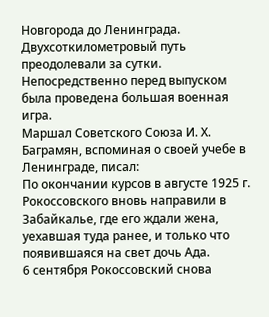Новгорода до Ленинграда. Двухсоткилометровый путь преодолевали за сутки. Непосредственно перед выпуском была проведена большая военная игра.
Маршал Советского Союза И. Х. Баграмян, вспоминая о своей учебе в Ленинграде, писал:
По окончании курсов в августе 1925 г. Рокоссовского вновь направили в Забайкалье, где его ждали жена, уехавшая туда ранее, и только что появившаяся на свет дочь Ада.
6 сентября Рокоссовский снова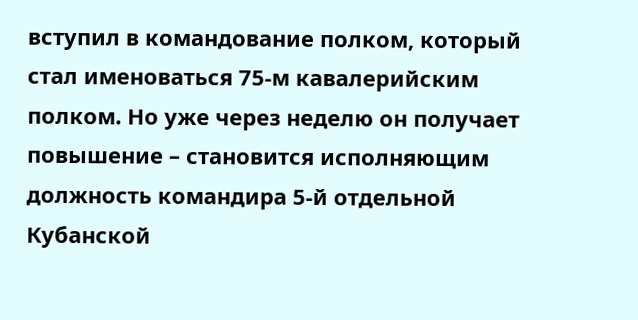вступил в командование полком, который стал именоваться 75-м кавалерийским полком. Но уже через неделю он получает повышение – становится исполняющим должность командира 5-й отдельной Кубанской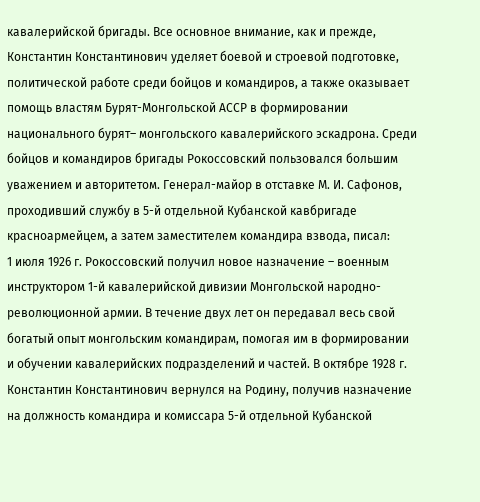кавалерийской бригады. Все основное внимание, как и прежде, Константин Константинович уделяет боевой и строевой подготовке, политической работе среди бойцов и командиров, а также оказывает помощь властям Бурят-Монгольской АССР в формировании национального бурят– монгольского кавалерийского эскадрона. Среди бойцов и командиров бригады Рокоссовский пользовался большим уважением и авторитетом. Генерал-майор в отставке М. И. Сафонов, проходивший службу в 5-й отдельной Кубанской кавбригаде красноармейцем, а затем заместителем командира взвода, писал:
1 июля 1926 г. Рокоссовский получил новое назначение – военным инструктором 1-й кавалерийской дивизии Монгольской народно-революционной армии. В течение двух лет он передавал весь свой богатый опыт монгольским командирам, помогая им в формировании и обучении кавалерийских подразделений и частей. В октябре 1928 г. Константин Константинович вернулся на Родину, получив назначение на должность командира и комиссара 5-й отдельной Кубанской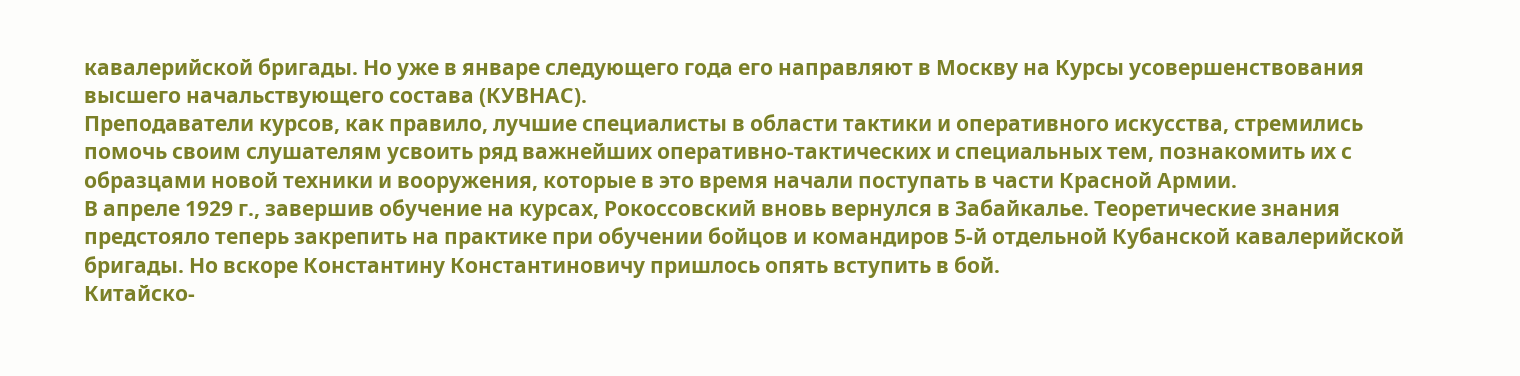кавалерийской бригады. Но уже в январе следующего года его направляют в Москву на Курсы усовершенствования высшего начальствующего состава (КУВНАС).
Преподаватели курсов, как правило, лучшие специалисты в области тактики и оперативного искусства, стремились помочь своим слушателям усвоить ряд важнейших оперативно-тактических и специальных тем, познакомить их с образцами новой техники и вооружения, которые в это время начали поступать в части Красной Армии.
В апреле 1929 г., завершив обучение на курсах, Рокоссовский вновь вернулся в Забайкалье. Теоретические знания предстояло теперь закрепить на практике при обучении бойцов и командиров 5-й отдельной Кубанской кавалерийской бригады. Но вскоре Константину Константиновичу пришлось опять вступить в бой.
Китайско-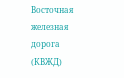Восточная железная дорога (КВЖД)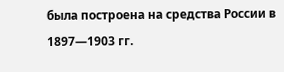была построена на средства России в 1897—1903 гг.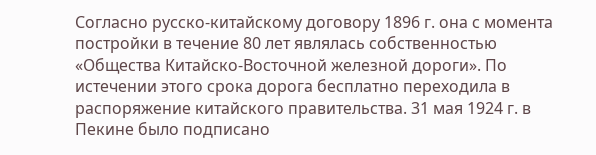Согласно русско-китайскому договору 1896 г. она с момента постройки в течение 80 лет являлась собственностью «Общества Китайско-Восточной железной дороги». По истечении этого срока дорога бесплатно переходила в распоряжение китайского правительства. 31 мая 1924 г. в Пекине было подписано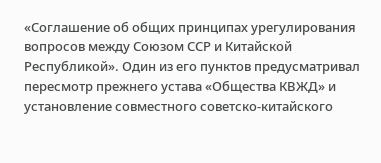«Соглашение об общих принципах урегулирования вопросов между Союзом ССР и Китайской Республикой». Один из его пунктов предусматривал пересмотр прежнего устава «Общества КВЖД» и установление совместного советско-китайского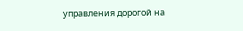управления дорогой на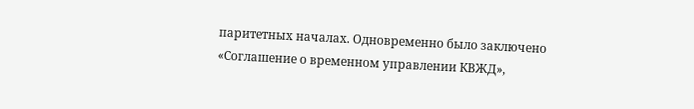паритетных началах. Одновременно было заключено «Соглашение о временном управлении КВЖД»,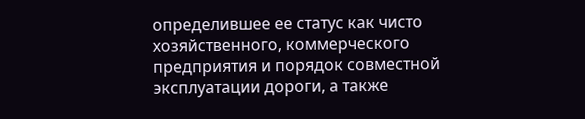определившее ее статус как чисто хозяйственного, коммерческого предприятия и порядок совместной эксплуатации дороги, а также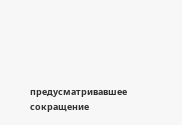предусматривавшее сокращение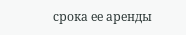срока ее аренды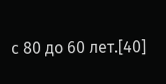с 80 до 60 лет.[40]